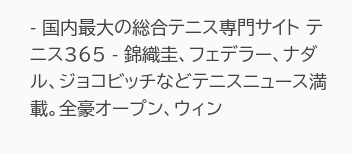- 国内最大の総合テニス専門サイト テニス365 - 錦織圭、フェデラー、ナダル、ジョコビッチなどテニスニュース満載。全豪オープン、ウィン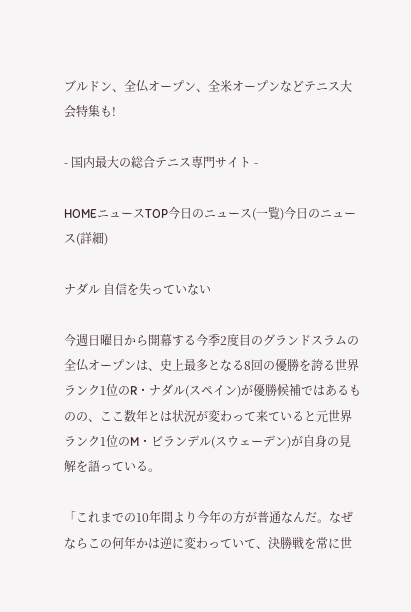ブルドン、全仏オープン、全米オープンなどテニス大会特集も!

- 国内最大の総合テニス専門サイト -

HOMEニュースTOP今日のニュース(一覧)今日のニュース(詳細)

ナダル 自信を失っていない

今週日曜日から開幕する今季2度目のグランドスラムの全仏オープンは、史上最多となる8回の優勝を誇る世界ランク1位のR・ナダル(スペイン)が優勝候補ではあるものの、ここ数年とは状況が変わって来ていると元世界ランク1位のM・ビランデル(スウェーデン)が自身の見解を語っている。

「これまでの10年間より今年の方が普通なんだ。なぜならこの何年かは逆に変わっていて、決勝戦を常に世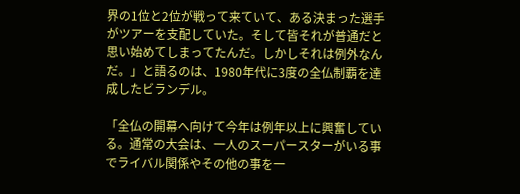界の1位と2位が戦って来ていて、ある決まった選手がツアーを支配していた。そして皆それが普通だと思い始めてしまってたんだ。しかしそれは例外なんだ。」と語るのは、1980年代に3度の全仏制覇を達成したビランデル。

「全仏の開幕へ向けて今年は例年以上に興奮している。通常の大会は、一人のスーパースターがいる事でライバル関係やその他の事を一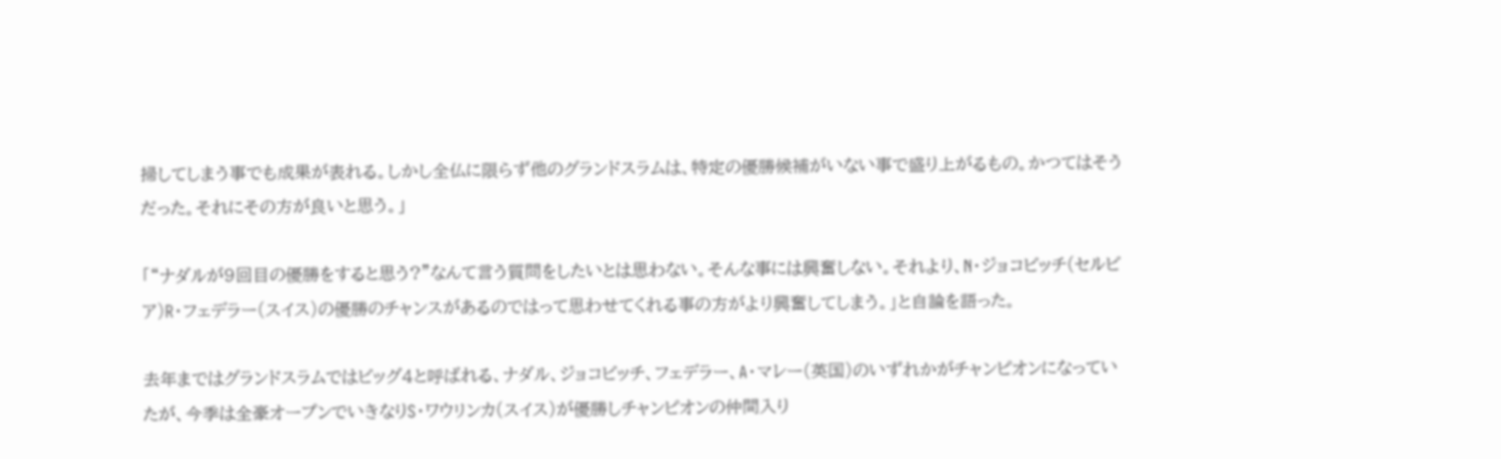掃してしまう事でも成果が表れる。しかし全仏に限らず他のグランドスラムは、特定の優勝候補がいない事で盛り上がるもの。かつてはそうだった。それにその方が良いと思う。」

「“ナダルが9回目の優勝をすると思う?”なんて言う質問をしたいとは思わない。そんな事には興奮しない。それより、N・ジョコビッチ(セルビア)R・フェデラー(スイス)の優勝のチャンスがあるのではって思わせてくれる事の方がより興奮してしまう。」と自論を語った。

去年まではグランドスラムではビッグ4と呼ばれる、ナダル、ジョコビッチ、フェデラー、A・マレー(英国)のいずれかがチャンピオンになっていたが、今季は全豪オープンでいきなりS・ワウリンカ(スイス)が優勝しチャンピオンの仲間入り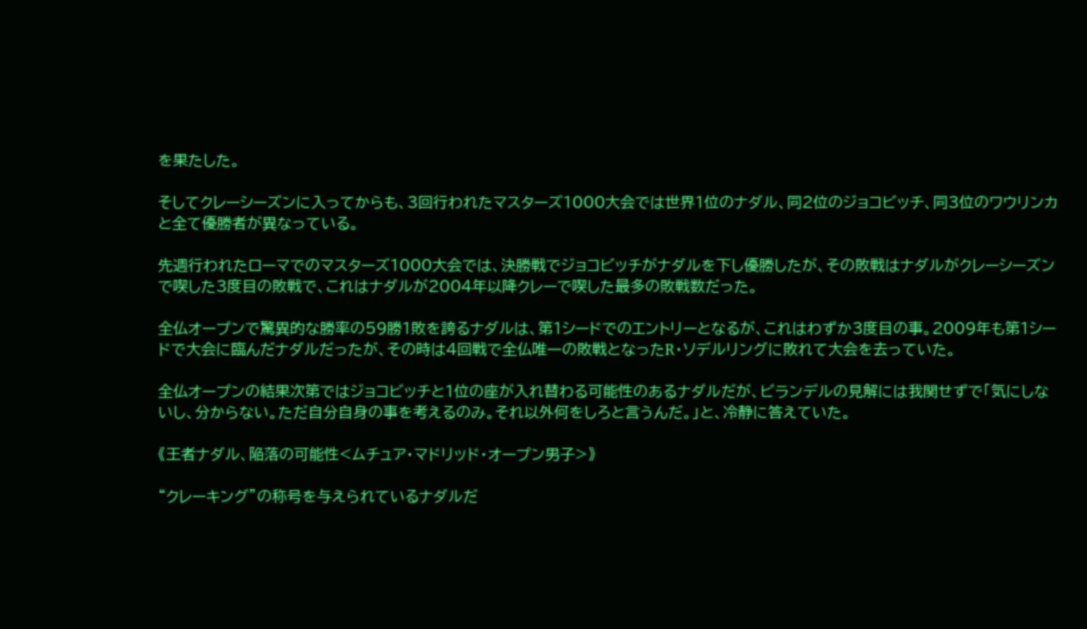を果たした。

そしてクレーシーズンに入ってからも、3回行われたマスターズ1000大会では世界1位のナダル、同2位のジョコビッチ、同3位のワウリンカと全て優勝者が異なっている。

先週行われたローマでのマスターズ1000大会では、決勝戦でジョコビッチがナダルを下し優勝したが、その敗戦はナダルがクレーシーズンで喫した3度目の敗戦で、これはナダルが2004年以降クレーで喫した最多の敗戦数だった。

全仏オープンで驚異的な勝率の59勝1敗を誇るナダルは、第1シードでのエントリーとなるが、これはわずか3度目の事。2009年も第1シードで大会に臨んだナダルだったが、その時は4回戦で全仏唯一の敗戦となったR・ソデルリングに敗れて大会を去っていた。

全仏オープンの結果次第ではジョコビッチと1位の座が入れ替わる可能性のあるナダルだが、ビランデルの見解には我関せずで「気にしないし、分からない。ただ自分自身の事を考えるのみ。それ以外何をしろと言うんだ。」と、冷静に答えていた。

《王者ナダル、陥落の可能性<ムチュア・マドリッド・オープン男子>》

“クレーキング”の称号を与えられているナダルだ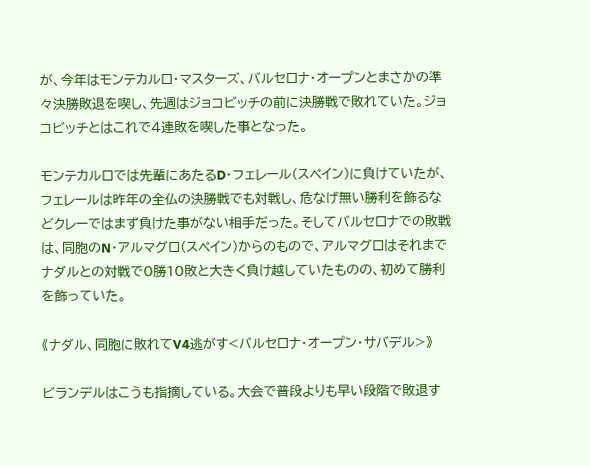が、今年はモンテカルロ・マスターズ、バルセロナ・オープンとまさかの準々決勝敗退を喫し、先週はジョコビッチの前に決勝戦で敗れていた。ジョコビッチとはこれで4連敗を喫した事となった。

モンテカルロでは先輩にあたるD・フェレール(スペイン)に負けていたが、フェレールは昨年の全仏の決勝戦でも対戦し、危なげ無い勝利を飾るなどクレーではまず負けた事がない相手だった。そしてバルセロナでの敗戦は、同胞のN・アルマグロ(スペイン)からのもので、アルマグロはそれまでナダルとの対戦で0勝10敗と大きく負け越していたものの、初めて勝利を飾っていた。

《ナダル、同胞に敗れてV4逃がす<バルセロナ・オープン・サバデル>》

ビランデルはこうも指摘している。大会で普段よりも早い段階で敗退す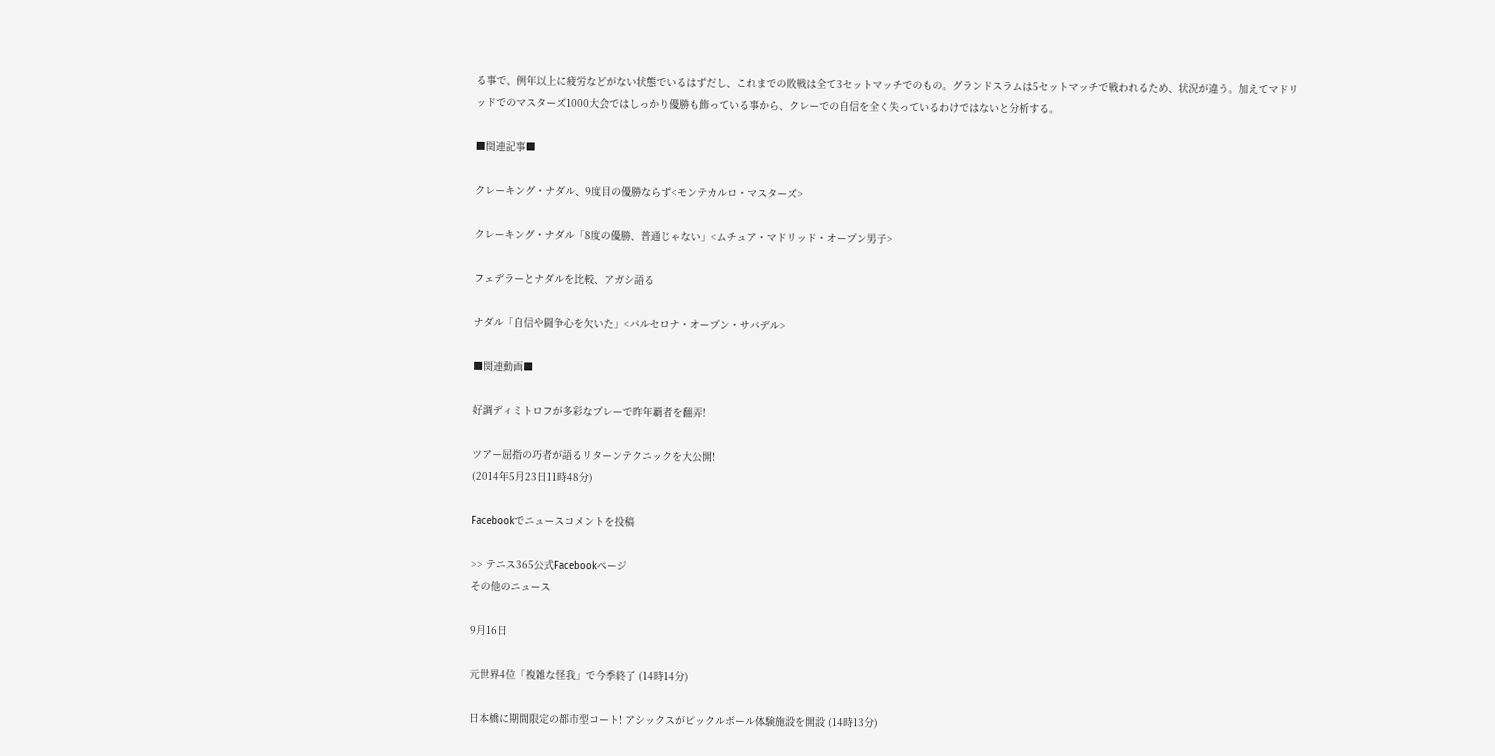る事で、例年以上に疲労などがない状態でいるはずだし、これまでの敗戦は全て3セットマッチでのもの。グランドスラムは5セットマッチで戦われるため、状況が違う。加えてマドリッドでのマスターズ1000大会ではしっかり優勝も飾っている事から、クレーでの自信を全く失っているわけではないと分析する。

■関連記事■

クレーキング・ナダル、9度目の優勝ならず<モンテカルロ・マスターズ>

クレーキング・ナダル「8度の優勝、普通じゃない」<ムチュア・マドリッド・オープン男子>

フェデラーとナダルを比較、アガシ語る

ナダル「自信や闘争心を欠いた」<バルセロナ・オープン・サバデル>

■関連動画■

好調ディミトロフが多彩なプレーで昨年覇者を翻弄!

ツアー屈指の巧者が語るリターンテクニックを大公開!
(2014年5月23日11時48分)

Facebookでニュースコメントを投稿

>> テニス365公式Facebookページ
その他のニュース

9月16日

元世界4位「複雑な怪我」で今季終了 (14時14分)

日本橋に期間限定の都市型コート! アシックスがピックルボール体験施設を開設 (14時13分)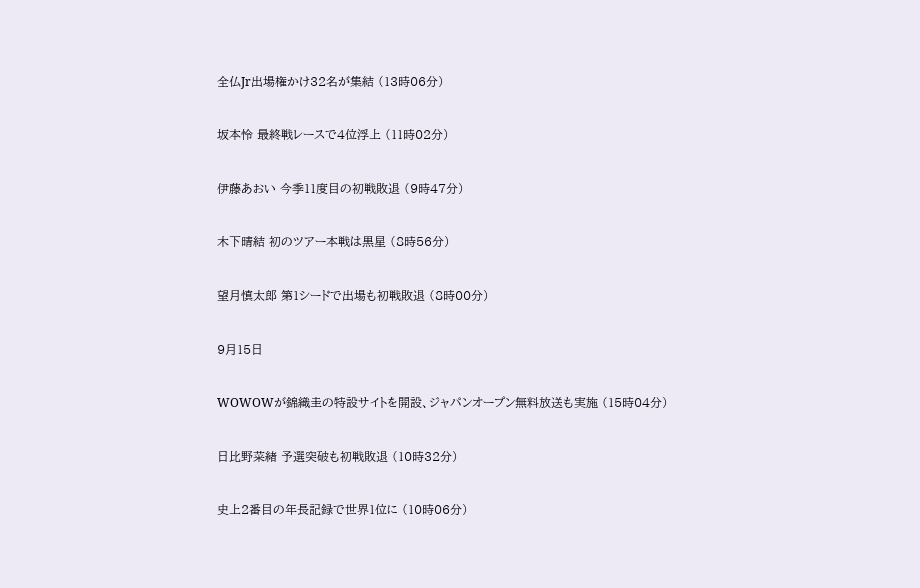全仏Jr出場権かけ32名が集結 (13時06分)

坂本怜 最終戦レースで4位浮上 (11時02分)

伊藤あおい 今季11度目の初戦敗退 (9時47分)

木下晴結 初のツアー本戦は黒星 (8時56分)

望月慎太郎 第1シードで出場も初戦敗退 (8時00分)

9月15日

WOWOWが錦織圭の特設サイトを開設、ジャパンオープン無料放送も実施 (15時04分)

日比野菜緒 予選突破も初戦敗退 (10時32分)

史上2番目の年長記録で世界1位に (10時06分)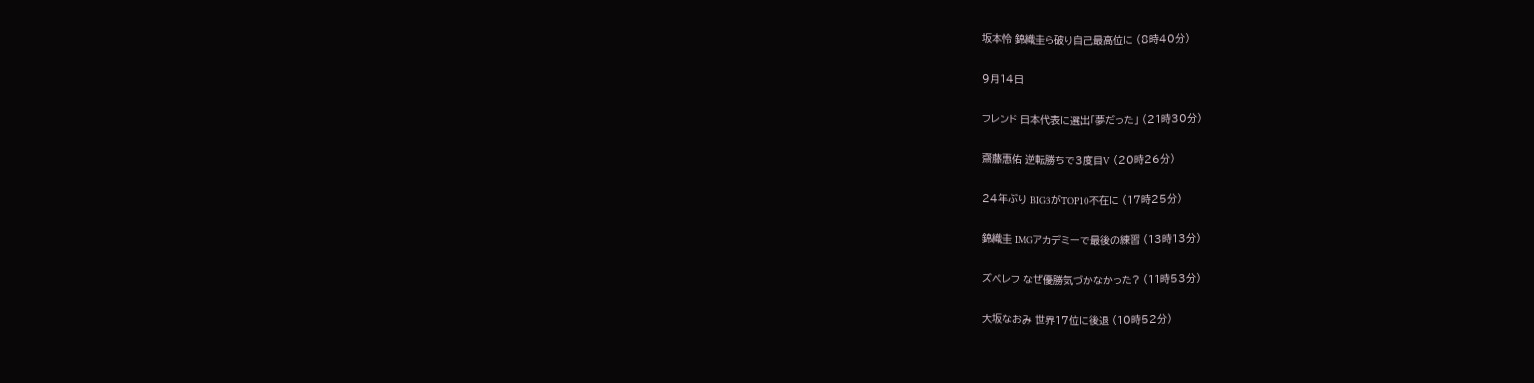坂本怜 錦織圭ら破り自己最高位に (8時40分)

9月14日

フレンド 日本代表に選出「夢だった」 (21時30分)

齋藤惠佑 逆転勝ちで3度目V (20時26分)

24年ぶり BIG3がTOP10不在に (17時25分)

錦織圭 IMGアカデミーで最後の練習 (13時13分)

ズベレフ なぜ優勝気づかなかった? (11時53分)

大坂なおみ 世界17位に後退 (10時52分)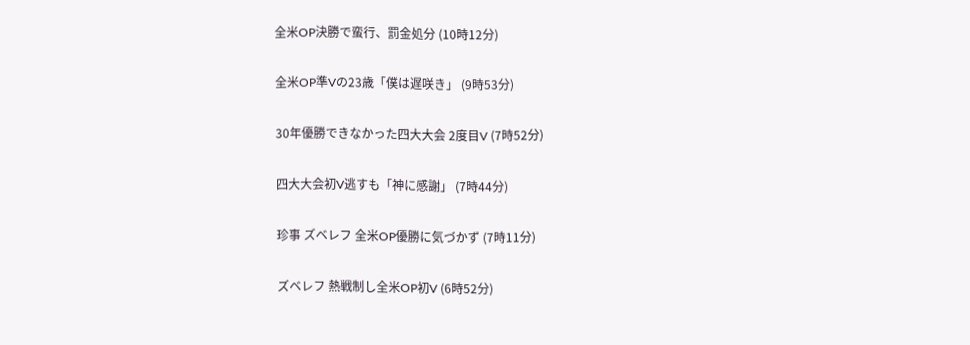全米OP決勝で蛮行、罰金処分 (10時12分)

全米OP準Vの23歳「僕は遅咲き」 (9時53分)

30年優勝できなかった四大大会 2度目V (7時52分)

四大大会初V逃すも「神に感謝」 (7時44分)

珍事 ズベレフ 全米OP優勝に気づかず (7時11分)

ズベレフ 熱戦制し全米OP初V (6時52分)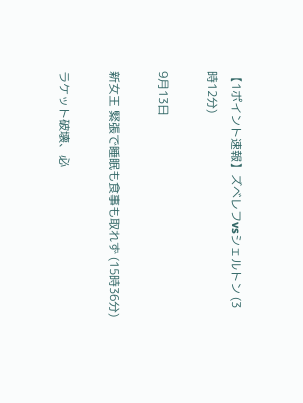【1ポイント速報】ズベレフvsシェルトン (3時12分)

9月13日

新女王 緊張で睡眠も食事も取れず (15時36分)

ラケット破壊、必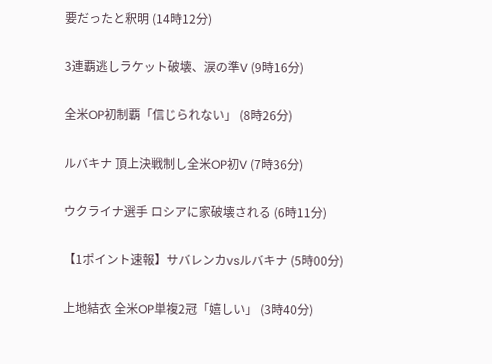要だったと釈明 (14時12分)

3連覇逃しラケット破壊、涙の準V (9時16分)

全米OP初制覇「信じられない」 (8時26分)

ルバキナ 頂上決戦制し全米OP初V (7時36分)

ウクライナ選手 ロシアに家破壊される (6時11分)

【1ポイント速報】サバレンカvsルバキナ (5時00分)

上地結衣 全米OP単複2冠「嬉しい」 (3時40分)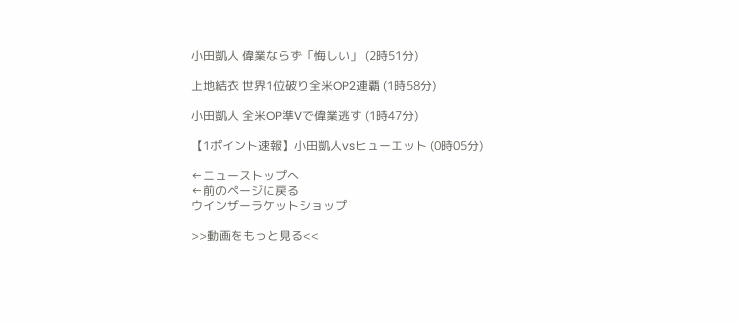小田凱人 偉業ならず「悔しい」 (2時51分)

上地結衣 世界1位破り全米OP2連覇 (1時58分)

小田凱人 全米OP準Vで偉業逃す (1時47分)

【1ポイント速報】小田凱人vsヒューエット (0時05分)

←ニューストップへ
←前のページに戻る
ウインザーラケットショップ

>>動画をもっと見る<<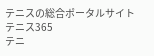テニスの総合ポータルサイトテニス365
テニ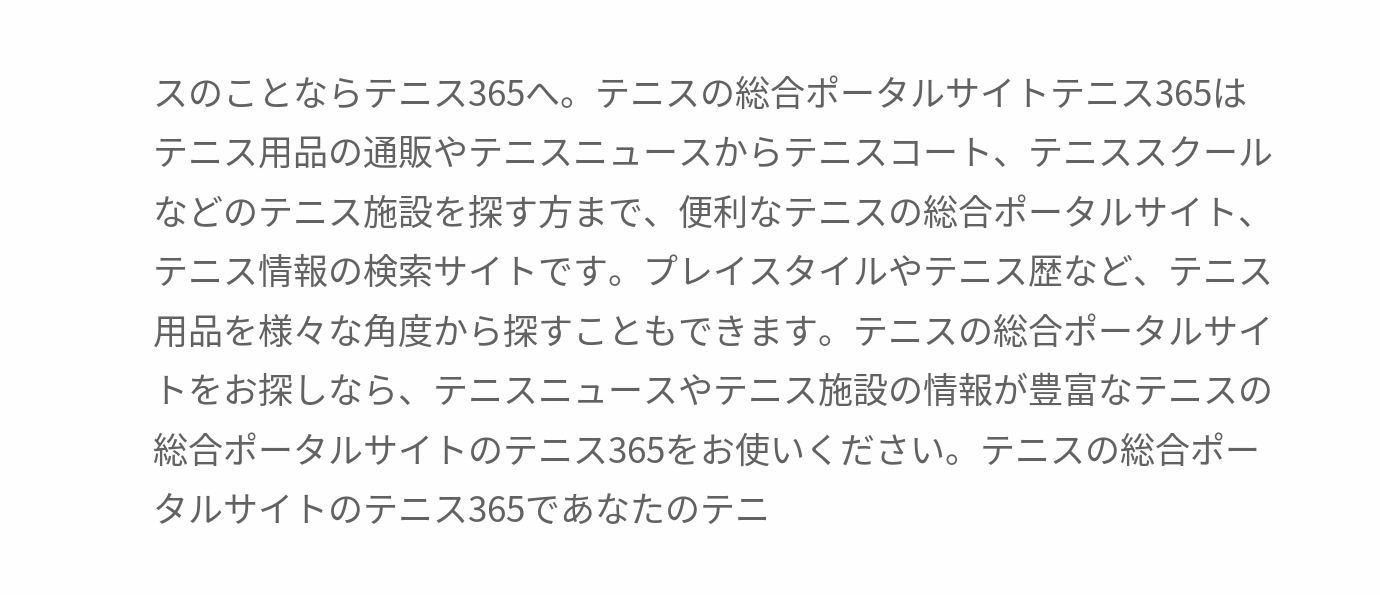スのことならテニス365へ。テニスの総合ポータルサイトテニス365はテニス用品の通販やテニスニュースからテニスコート、テニススクールなどのテニス施設を探す方まで、便利なテニスの総合ポータルサイト、テニス情報の検索サイトです。プレイスタイルやテニス歴など、テニス用品を様々な角度から探すこともできます。テニスの総合ポータルサイトをお探しなら、テニスニュースやテニス施設の情報が豊富なテニスの総合ポータルサイトのテニス365をお使いください。テニスの総合ポータルサイトのテニス365であなたのテニ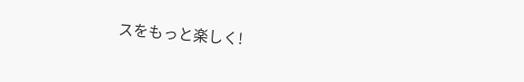スをもっと楽しく!